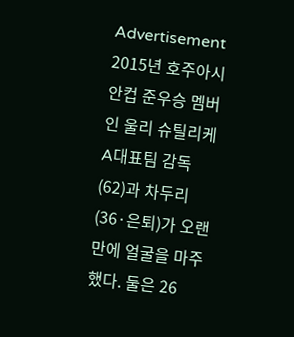Advertisement
2015년 호주아시안컵 준우승 멤버인 울리 슈틸리케 A대표팀 감독(62)과 차두리(36·은퇴)가 오랜만에 얼굴을 마주했다. 둘은 26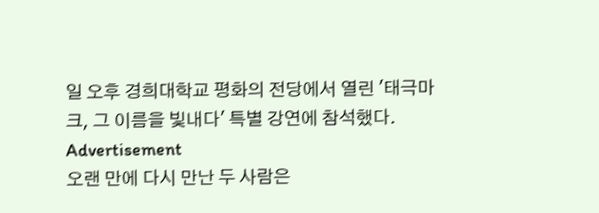일 오후 경희대학교 평화의 전당에서 열린 '태극마크, 그 이름을 빛내다' 특별 강연에 참석했다.
Advertisement
오랜 만에 다시 만난 두 사람은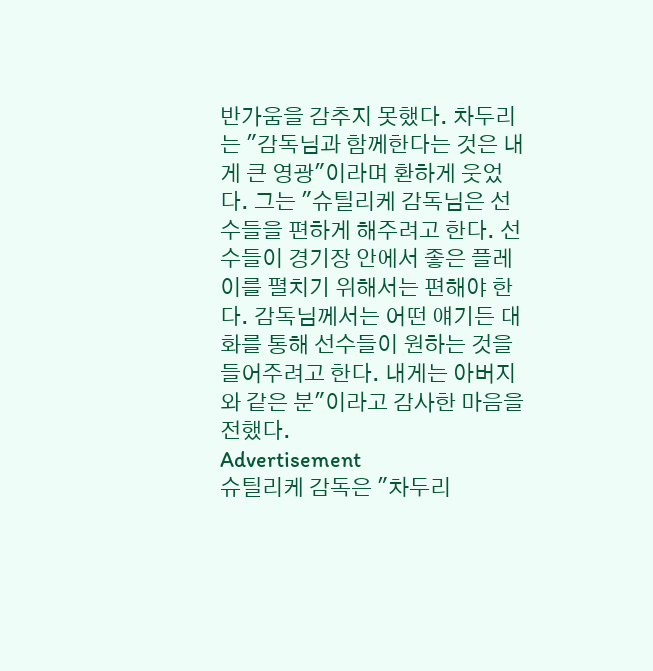반가움을 감추지 못했다. 차두리는 "감독님과 함께한다는 것은 내게 큰 영광"이라며 환하게 웃었다. 그는 "슈틸리케 감독님은 선수들을 편하게 해주려고 한다. 선수들이 경기장 안에서 좋은 플레이를 펼치기 위해서는 편해야 한다. 감독님께서는 어떤 얘기든 대화를 통해 선수들이 원하는 것을 들어주려고 한다. 내게는 아버지와 같은 분"이라고 감사한 마음을 전했다.
Advertisement
슈틸리케 감독은 "차두리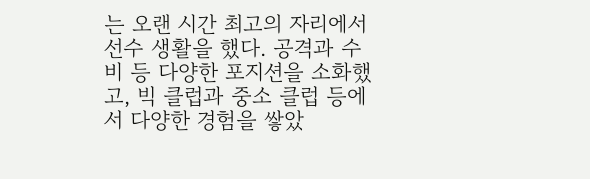는 오랜 시간 최고의 자리에서 선수 생활을 했다. 공격과 수비 등 다양한 포지션을 소화했고, 빅 클럽과 중소 클럽 등에서 다양한 경험을 쌓았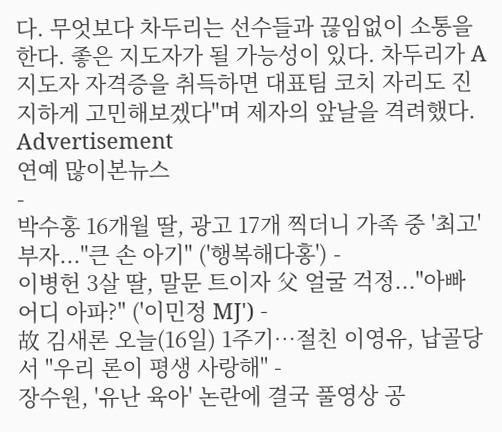다. 무엇보다 차두리는 선수들과 끊임없이 소통을 한다. 좋은 지도자가 될 가능성이 있다. 차두리가 A지도자 자격증을 취득하면 대표팀 코치 자리도 진지하게 고민해보겠다"며 제자의 앞날을 격려했다.
Advertisement
연예 많이본뉴스
-
박수홍 16개월 딸, 광고 17개 찍더니 가족 중 '최고' 부자..."큰 손 아기" ('행복해다홍') -
이병헌 3살 딸, 말문 트이자 父 얼굴 걱정..."아빠 어디 아파?" ('이민정 MJ') -
故 김새론 오늘(16일) 1주기…절친 이영유, 납골당서 "우리 론이 평생 사랑해" -
장수원, '유난 육아' 논란에 결국 풀영상 공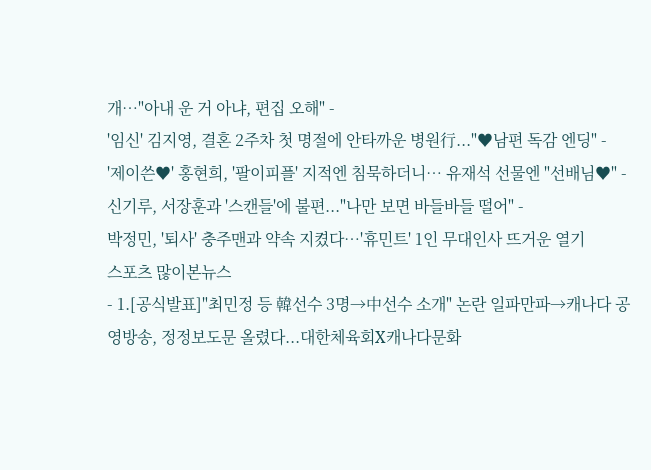개…"아내 운 거 아냐, 편집 오해" -
'임신' 김지영, 결혼 2주차 첫 명절에 안타까운 병원行..."♥남편 독감 엔딩" -
'제이쓴♥' 홍현희, '팔이피플' 지적엔 침묵하더니… 유재석 선물엔 "선배님♥" -
신기루, 서장훈과 '스캔들'에 불편..."나만 보면 바들바들 떨어" -
박정민, '퇴사' 충주맨과 약속 지켰다…'휴민트' 1인 무대인사 뜨거운 열기
스포츠 많이본뉴스
- 1.[공식발표]"최민정 등 韓선수 3명→中선수 소개" 논란 일파만파→캐나다 공영방송, 정정보도문 올렸다...대한체육회X캐나다문화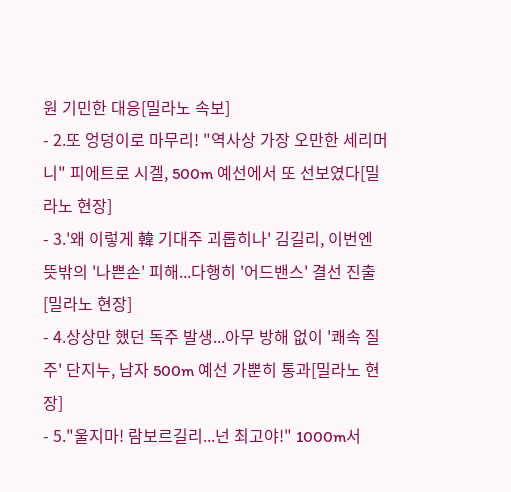원 기민한 대응[밀라노 속보]
- 2.또 엉덩이로 마무리! "역사상 가장 오만한 세리머니" 피에트로 시겔, 500m 예선에서 또 선보였다[밀라노 현장]
- 3.'왜 이렇게 韓 기대주 괴롭히나' 김길리, 이번엔 뜻밖의 '나쁜손' 피해...다행히 '어드밴스' 결선 진출[밀라노 현장]
- 4.상상만 했던 독주 발생...아무 방해 없이 '쾌속 질주' 단지누, 남자 500m 예선 가뿐히 통과[밀라노 현장]
- 5."울지마! 람보르길리...넌 최고야!" 1000m서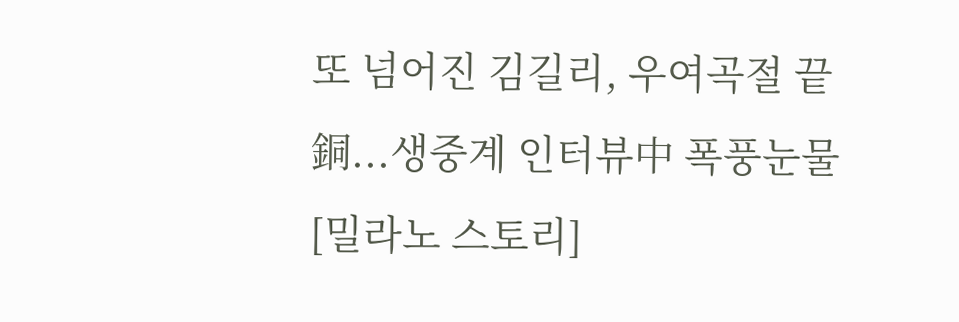또 넘어진 김길리, 우여곡절 끝 銅...생중계 인터뷰中 폭풍눈물[밀라노 스토리]